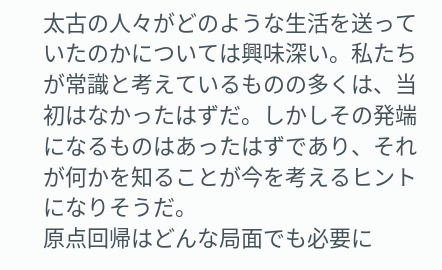太古の人々がどのような生活を送っていたのかについては興味深い。私たちが常識と考えているものの多くは、当初はなかったはずだ。しかしその発端になるものはあったはずであり、それが何かを知ることが今を考えるヒントになりそうだ。
原点回帰はどんな局面でも必要に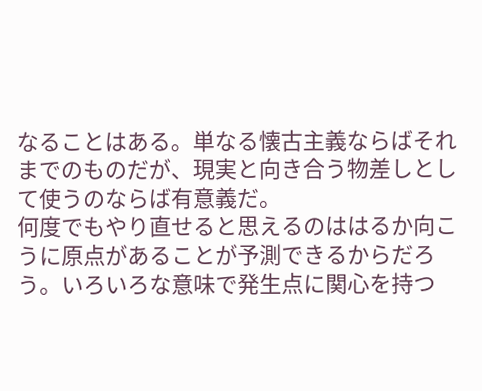なることはある。単なる懐古主義ならばそれまでのものだが、現実と向き合う物差しとして使うのならば有意義だ。
何度でもやり直せると思えるのははるか向こうに原点があることが予測できるからだろう。いろいろな意味で発生点に関心を持つ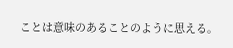ことは意味のあることのように思える。